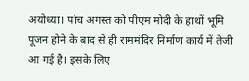अयोध्या। पांच अगस्त को पीएम मोदी के हाथों भूमि पूजन होने के बाद से ही राममंदिर निर्माण कार्य में तेजी आ गई है। इसके लिए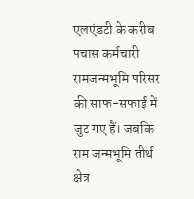एलएंडटी के करीब पचास कर्मचारी रामजन्मभूमि परिसर की साफ-सफाई में जुट गए हैं। जबकि राम जन्मभूमि तीर्थ क्षेत्र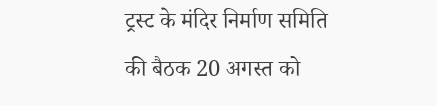ट्रस्ट के मंदिर निर्माण समिति की बैठक 20 अगस्त को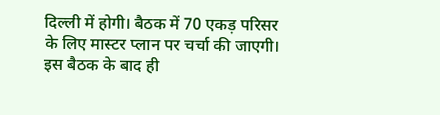दिल्ली में होगी। बैठक में 70 एकड़ परिसर के लिए मास्टर प्लान पर चर्चा की जाएगी। इस बैठक के बाद ही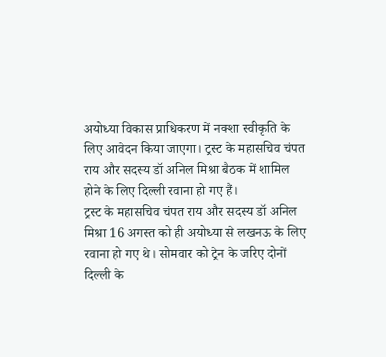अयोध्या विकास प्राधिकरण में नक्शा स्वीकृति के लिए आवेदन किया जाएगा। ट्रस्ट के महासचिव चंपत राय और सदस्य डॉ अनिल मिश्रा बैठक में शामिल होने के लिए दिल्ली रवाना हो गए हैं।
ट्रस्ट के महासचिव चंपत राय और सदस्य डॉ अनिल मिश्रा 16 अगस्त को ही अयोध्या से लखनऊ के लिए रवाना हो गए थे। सोमवार को ट्रेन के जरिए दोनों दिल्ली के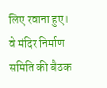लिए रवाना हुए। वे मंदिर निर्माण समिति की बैठक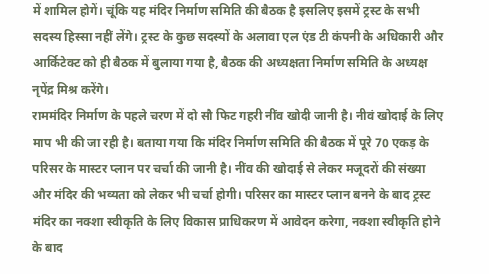में शामिल होगें। चूंकि यह मंदिर निर्माण समिति की बैठक है इसलिए इसमें ट्रस्ट के सभी सदस्य हिस्सा नहीं लेंगे। ट्रस्ट के कुछ सदस्यों के अलावा एल एंड टी कंपनी के अधिकारी और आर्किटेक्ट को ही बैठक में बुलाया गया है, बैठक की अध्यक्षता निर्माण समिति के अध्यक्ष नृपेंद्र मिश्र करेंगे।
राममंदिर निर्माण के पहले चरण में दो सौ फिट गहरी नींव खोदी जानी है। नीवं खोदाई के लिए माप भी की जा रही है। बताया गया कि मंदिर निर्माण समिति की बैठक में पूरे 70 एकड़ के परिसर के मास्टर प्लान पर चर्चा की जानी है। नींव की खोदाई से लेकर मजूदरों की संख्या और मंदिर की भव्यता को लेकर भी चर्चा होगी। परिसर का मास्टर प्लान बनने के बाद ट्रस्ट मंदिर का नक्शा स्वीकृति के लिए विकास प्राधिकरण में आवेदन करेगा, नक्शा स्वीकृति होने के बाद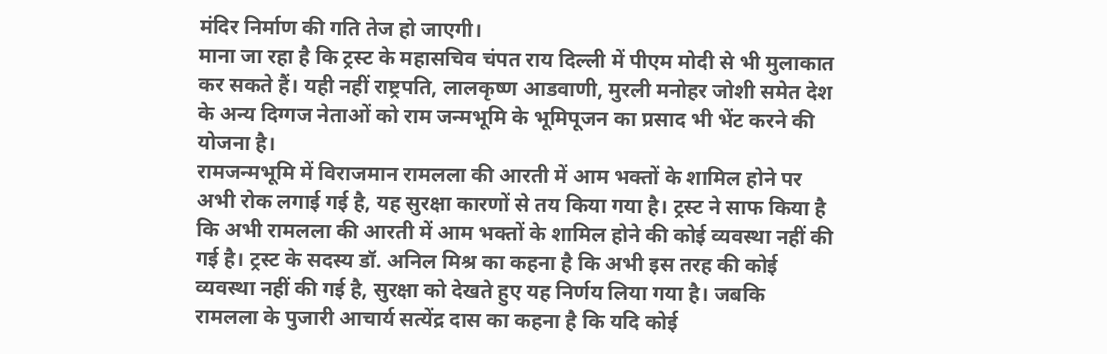मंदिर निर्माण की गति तेज हो जाएगी।
माना जा रहा है कि ट्रस्ट के महासचिव चंपत राय दिल्ली में पीएम मोदी से भी मुलाकात कर सकते हैं। यही नहीं राष्ट्रपति, लालकृष्ण आडवाणी, मुरली मनोहर जोशी समेत देश के अन्य दिग्गज नेताओं को राम जन्मभूमि के भूमिपूजन का प्रसाद भी भेंट करने की योजना है।
रामजन्मभूमि में विराजमान रामलला की आरती में आम भक्तों के शामिल होने पर अभी रोक लगाई गई है, यह सुरक्षा कारणों से तय किया गया है। ट्रस्ट ने साफ किया है कि अभी रामलला की आरती में आम भक्तों के शामिल होने की कोई व्यवस्था नहीं की गई है। ट्रस्ट के सदस्य डॉ. अनिल मिश्र का कहना है कि अभी इस तरह की कोई व्यवस्था नहीं की गई है, सुरक्षा को देखते हुए यह निर्णय लिया गया है। जबकि रामलला के पुजारी आचार्य सत्येंद्र दास का कहना है कि यदि कोई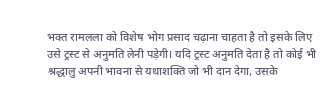भक्त रामलला को विशेष भोग प्रसाद चढ़ाना चाहता है तो इसके लिए उसे ट्रस्ट से अनुमति लेनी पड़ेगी। यदि ट्रस्ट अनुमति देता है तो कोई भी श्रद्धालु अपनी भावना से यथाशक्ति जो भी दान देगा, उसके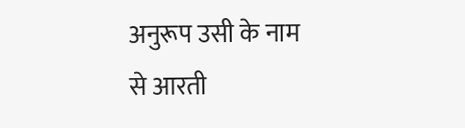अनुरूप उसी के नाम से आरती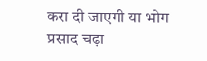करा दी जाएगी या भोग प्रसाद चढ़ा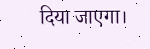दिया जाएगा।